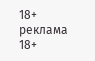18+
реклама
18+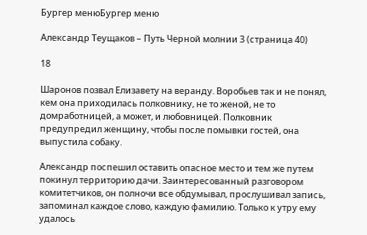Бургер менюБургер меню

Александр Теущаков – Путь Черной молнии 3 (страница 40)

18

Шаронов позвал Елизавету на веранду. Воробьев так и не понял, кем она приходилась полковнику, не то женой, не то домработницей, а может, и любовницей. Полковник предупредил женщину, чтобы после помывки гостей, она выпустила собаку.

Александр поспешил оставить опасное место и тем же путем покинул территорию дачи. Заинтересованный разговором комитетчиков, он полночи все обдумывал, прослушивал запись, запоминал каждое слово, каждую фамилию. Только к утру ему удалось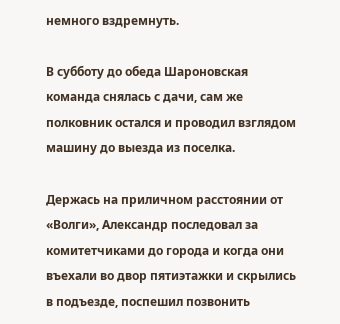немного вздремнуть.

В субботу до обеда Шароновская команда снялась с дачи, сам же полковник остался и проводил взглядом машину до выезда из поселка.

Держась на приличном расстоянии от «Волги», Александр последовал за комитетчиками до города и когда они въехали во двор пятиэтажки и скрылись в подъезде, поспешил позвонить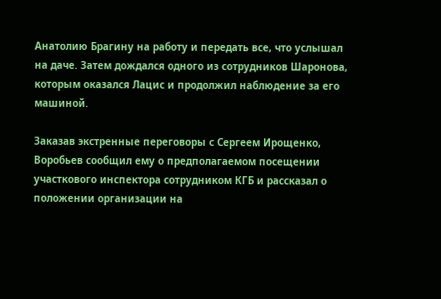Анатолию Брагину на работу и передать все, что услышал на даче. Затем дождался одного из сотрудников Шаронова, которым оказался Лацис и продолжил наблюдение за его машиной.

Заказав экстренные переговоры с Сергеем Ирощенко, Воробьев сообщил ему о предполагаемом посещении участкового инспектора сотрудником КГБ и рассказал о положении организации на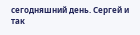сегодняшний день. Сергей и так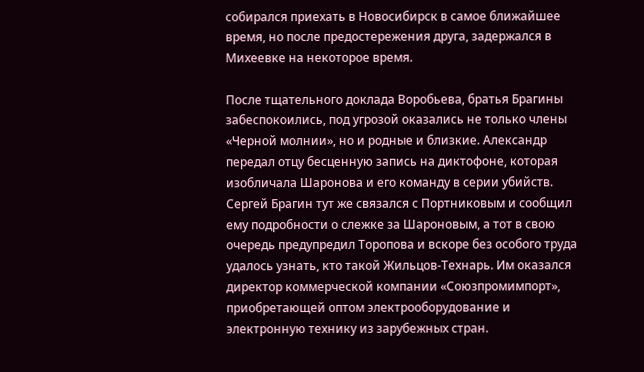собирался приехать в Новосибирск в самое ближайшее время, но после предостережения друга, задержался в Михеевке на некоторое время.

После тщательного доклада Воробьева, братья Брагины забеспокоились, под угрозой оказались не только члены «Черной молнии», но и родные и близкие. Александр передал отцу бесценную запись на диктофоне, которая изобличала Шаронова и его команду в серии убийств. Сергей Брагин тут же связался с Портниковым и сообщил ему подробности о слежке за Шароновым, а тот в свою очередь предупредил Торопова и вскоре без особого труда удалось узнать, кто такой Жильцов-Технарь. Им оказался директор коммерческой компании «Союзпромимпорт», приобретающей оптом электрооборудование и электронную технику из зарубежных стран.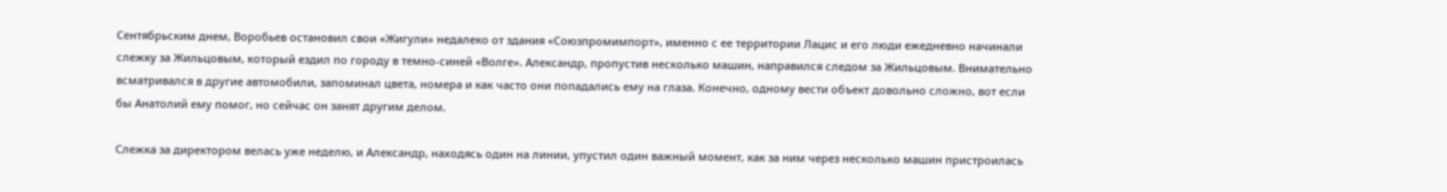Сентябрьским днем, Воробьев остановил свои «Жигули» недалеко от здания «Союзпромимпорт», именно с ее территории Лацис и его люди ежедневно начинали слежку за Жильцовым, который ездил по городу в темно-синей «Волге». Александр, пропустив несколько машин, направился следом за Жильцовым. Внимательно всматривался в другие автомобили, запоминал цвета, номера и как часто они попадались ему на глаза. Конечно, одному вести объект довольно сложно, вот если бы Анатолий ему помог, но сейчас он занят другим делом.

Слежка за директором велась уже неделю, и Александр, находясь один на линии, упустил один важный момент, как за ним через несколько машин пристроилась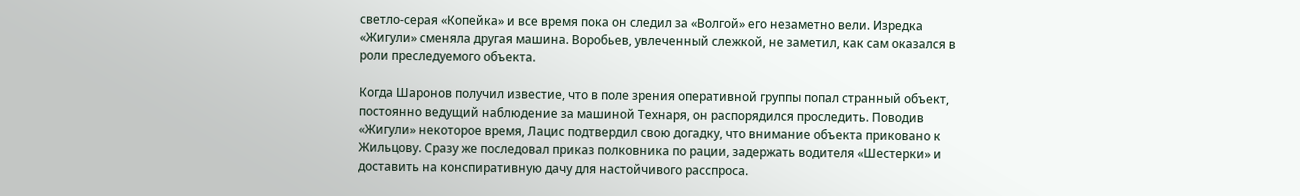светло-серая «Копейка» и все время пока он следил за «Волгой» его незаметно вели. Изредка «Жигули» сменяла другая машина. Воробьев, увлеченный слежкой, не заметил, как сам оказался в роли преследуемого объекта.

Когда Шаронов получил известие, что в поле зрения оперативной группы попал странный объект, постоянно ведущий наблюдение за машиной Технаря, он распорядился проследить. Поводив «Жигули» некоторое время, Лацис подтвердил свою догадку, что внимание объекта приковано к Жильцову. Сразу же последовал приказ полковника по рации, задержать водителя «Шестерки» и доставить на конспиративную дачу для настойчивого расспроса.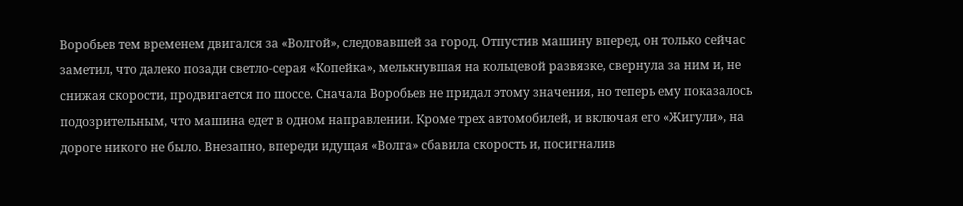Воробьев тем временем двигался за «Волгой», следовавшей за город. Отпустив машину вперед, он только сейчас заметил, что далеко позади светло-серая «Копейка», мелькнувшая на кольцевой развязке, свернула за ним и, не снижая скорости, продвигается по шоссе. Сначала Воробьев не придал этому значения, но теперь ему показалось подозрительным, что машина едет в одном направлении. Кроме трех автомобилей, и включая его «Жигули», на дороге никого не было. Внезапно, впереди идущая «Волга» сбавила скорость и, посигналив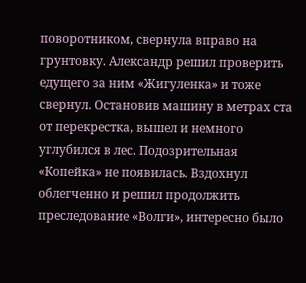поворотником, свернула вправо на грунтовку. Александр решил проверить едущего за ним «Жигуленка» и тоже свернул. Остановив машину в метрах ста от перекрестка, вышел и немного углубился в лес. Подозрительная «Копейка» не появилась. Вздохнул облегченно и решил продолжить преследование «Волги», интересно было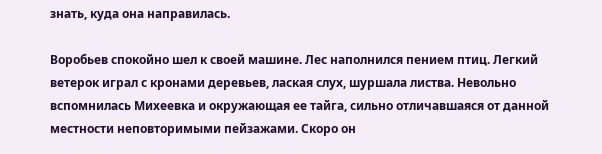знать, куда она направилась.

Воробьев спокойно шел к своей машине. Лес наполнился пением птиц. Легкий ветерок играл с кронами деревьев, лаская слух, шуршала листва. Невольно вспомнилась Михеевка и окружающая ее тайга, сильно отличавшаяся от данной местности неповторимыми пейзажами. Скоро он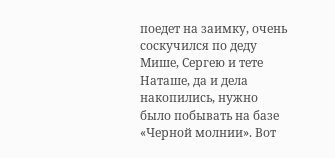поедет на заимку, очень соскучился по деду Мише, Сергею и тете Наташе, да и дела накопились, нужно было побывать на базе «Черной молнии». Вот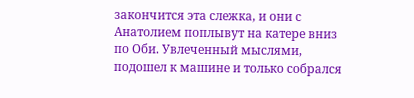закончится эта слежка, и они с Анатолием поплывут на катере вниз по Оби. Увлеченный мыслями, подошел к машине и только собрался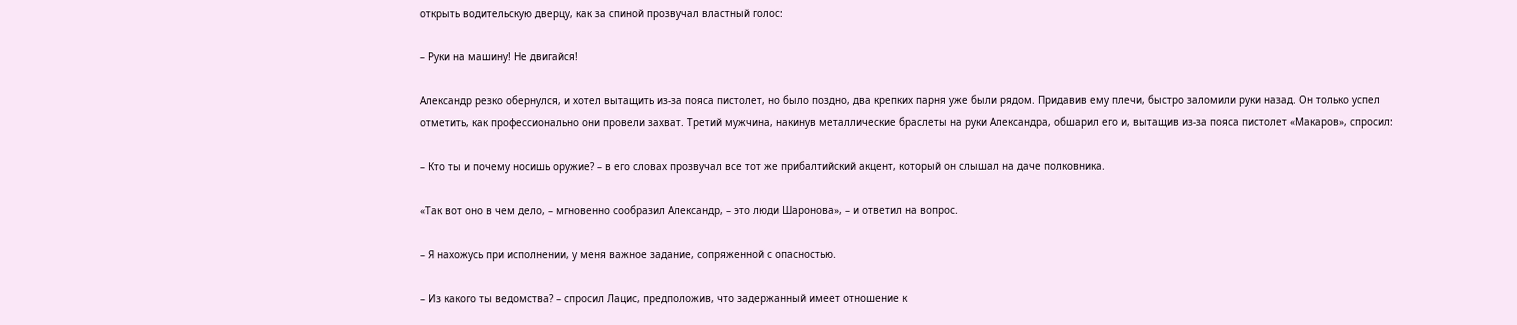открыть водительскую дверцу, как за спиной прозвучал властный голос:

– Руки на машину! Не двигайся!

Александр резко обернулся, и хотел вытащить из-за пояса пистолет, но было поздно, два крепких парня уже были рядом. Придавив ему плечи, быстро заломили руки назад. Он только успел отметить, как профессионально они провели захват. Третий мужчина, накинув металлические браслеты на руки Александра, обшарил его и, вытащив из-за пояса пистолет «Макаров», спросил:

– Кто ты и почему носишь оружие? – в его словах прозвучал все тот же прибалтийский акцент, который он слышал на даче полковника.

«Так вот оно в чем дело, – мгновенно сообразил Александр, – это люди Шаронова», – и ответил на вопрос.

– Я нахожусь при исполнении, у меня важное задание, сопряженной с опасностью.

– Из какого ты ведомства? – спросил Лацис, предположив, что задержанный имеет отношение к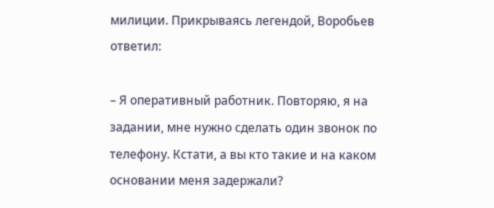милиции. Прикрываясь легендой, Воробьев ответил:

– Я оперативный работник. Повторяю, я на задании, мне нужно сделать один звонок по телефону. Кстати, а вы кто такие и на каком основании меня задержали?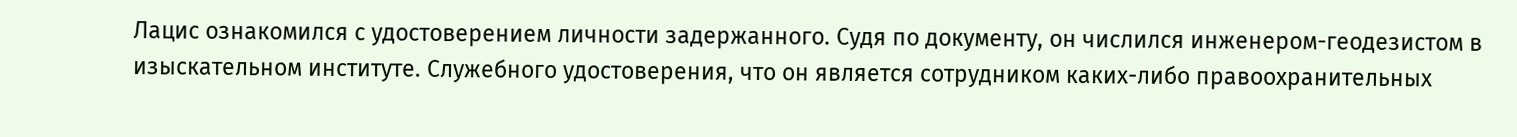Лацис ознакомился с удостоверением личности задержанного. Судя по документу, он числился инженером-геодезистом в изыскательном институте. Служебного удостоверения, что он является сотрудником каких-либо правоохранительных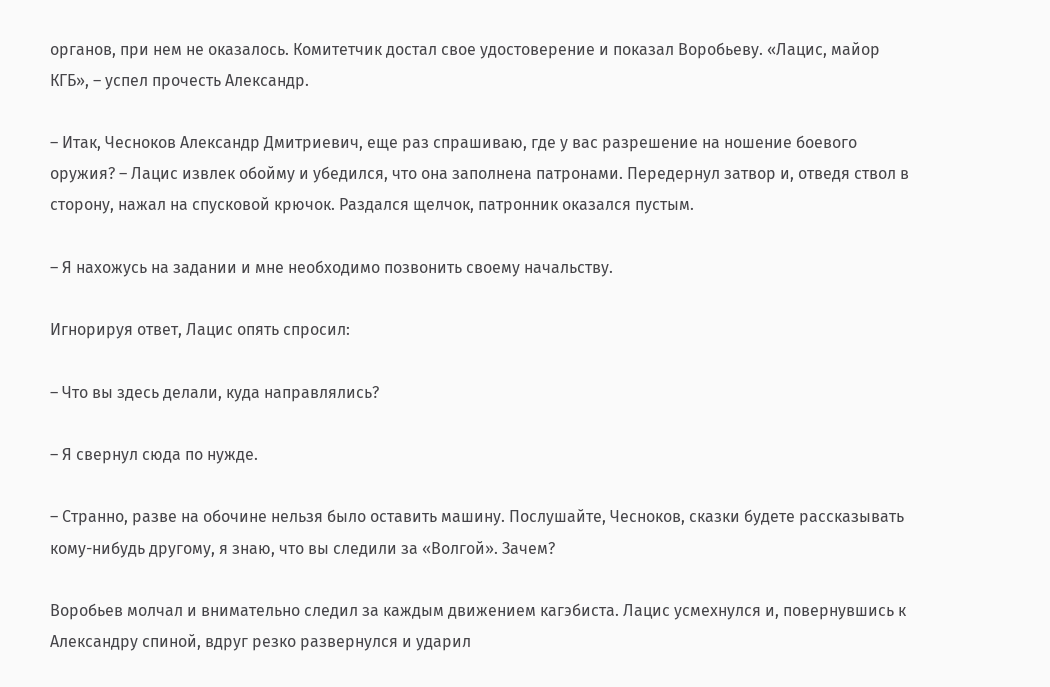органов, при нем не оказалось. Комитетчик достал свое удостоверение и показал Воробьеву. «Лацис, майор КГБ», – успел прочесть Александр.

– Итак, Чесноков Александр Дмитриевич, еще раз спрашиваю, где у вас разрешение на ношение боевого оружия? – Лацис извлек обойму и убедился, что она заполнена патронами. Передернул затвор и, отведя ствол в сторону, нажал на спусковой крючок. Раздался щелчок, патронник оказался пустым.

– Я нахожусь на задании и мне необходимо позвонить своему начальству.

Игнорируя ответ, Лацис опять спросил:

– Что вы здесь делали, куда направлялись?

– Я свернул сюда по нужде.

– Странно, разве на обочине нельзя было оставить машину. Послушайте, Чесноков, сказки будете рассказывать кому-нибудь другому, я знаю, что вы следили за «Волгой». Зачем?

Воробьев молчал и внимательно следил за каждым движением кагэбиста. Лацис усмехнулся и, повернувшись к Александру спиной, вдруг резко развернулся и ударил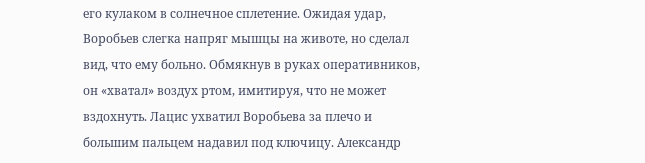его кулаком в солнечное сплетение. Ожидая удар, Воробьев слегка напряг мышцы на животе, но сделал вид, что ему больно. Обмякнув в руках оперативников, он «хватал» воздух ртом, имитируя, что не может вздохнуть. Лацис ухватил Воробьева за плечо и большим пальцем надавил под ключицу. Александр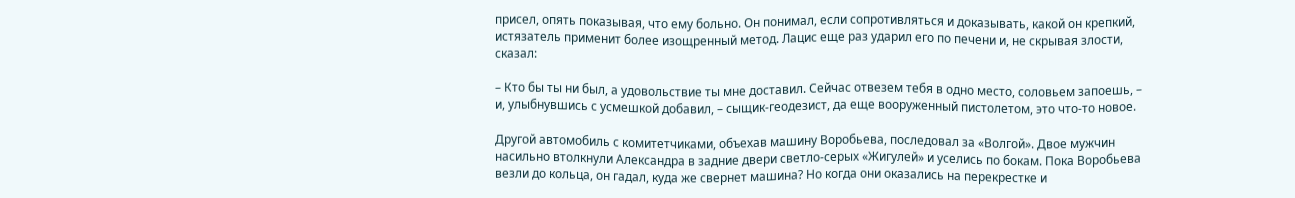присел, опять показывая, что ему больно. Он понимал, если сопротивляться и доказывать, какой он крепкий, истязатель применит более изощренный метод. Лацис еще раз ударил его по печени и, не скрывая злости, сказал:

– Кто бы ты ни был, а удовольствие ты мне доставил. Сейчас отвезем тебя в одно место, соловьем запоешь, – и, улыбнувшись с усмешкой добавил, – сыщик-геодезист, да еще вооруженный пистолетом, это что-то новое.

Другой автомобиль с комитетчиками, объехав машину Воробьева, последовал за «Волгой». Двое мужчин насильно втолкнули Александра в задние двери светло-серых «Жигулей» и уселись по бокам. Пока Воробьева везли до кольца, он гадал, куда же свернет машина? Но когда они оказались на перекрестке и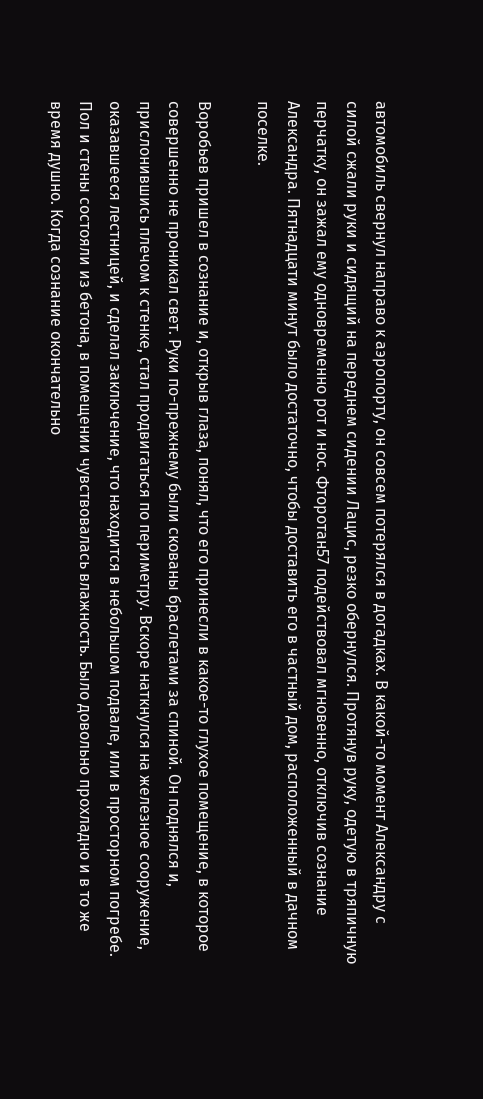автомобиль свернул направо к аэропорту, он совсем потерялся в догадках. В какой-то момент Александру с силой сжали руки и сидящий на переднем сидении Лацис, резко обернулся. Протянув руку, одетую в тряпичную перчатку, он зажал ему одновременно рот и нос. Фторотан57 подействовал мгновенно, отключив сознание Александра. Пятнадцати минут было достаточно, чтобы доставить его в частный дом, расположенный в дачном поселке.

Воробьев пришел в сознание и, открыв глаза, понял, что его принесли в какое-то глухое помещение, в которое совершенно не проникал свет. Руки по-прежнему были скованы браслетами за спиной. Он поднялся и, прислонившись плечом к стенке, стал продвигаться по периметру. Вскоре наткнулся на железное сооружение, оказавшееся лестницей, и сделал заключение, что находится в небольшом подвале, или в просторном погребе. Пол и стены состояли из бетона, в помещении чувствовалась влажность. Было довольно прохладно и в то же время душно. Когда сознание окончательно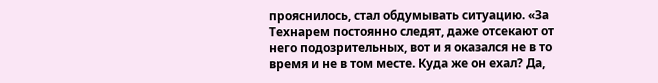прояснилось, стал обдумывать ситуацию. «За Технарем постоянно следят, даже отсекают от него подозрительных, вот и я оказался не в то время и не в том месте. Куда же он ехал? Да,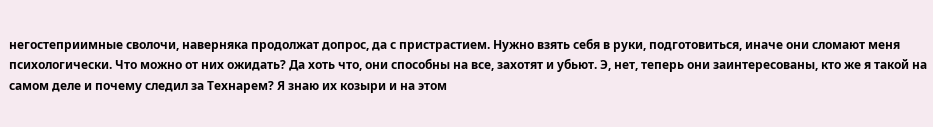негостеприимные сволочи, наверняка продолжат допрос, да с пристрастием. Нужно взять себя в руки, подготовиться, иначе они сломают меня психологически. Что можно от них ожидать? Да хоть что, они способны на все, захотят и убьют. Э, нет, теперь они заинтересованы, кто же я такой на самом деле и почему следил за Технарем? Я знаю их козыри и на этом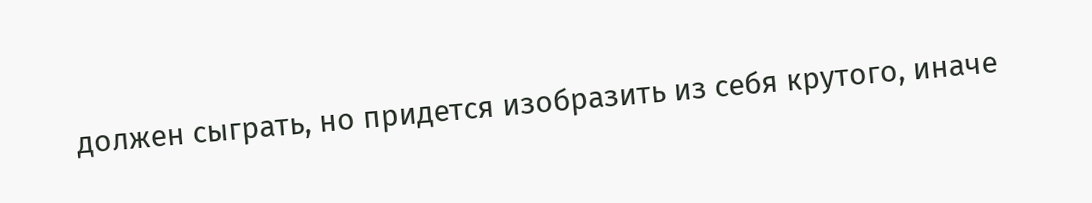должен сыграть, но придется изобразить из себя крутого, иначе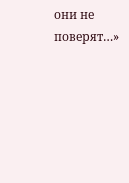они не поверят…»